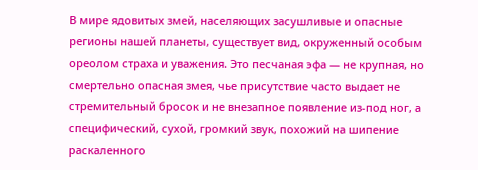В мире ядовитых змей, населяющих засушливые и опасные регионы нашей планеты, существует вид, окруженный особым ореолом страха и уважения. Это песчаная эфа — не крупная, но смертельно опасная змея, чье присутствие часто выдает не стремительный бросок и не внезапное появление из-под ног, а специфический, сухой, громкий звук, похожий на шипение раскаленного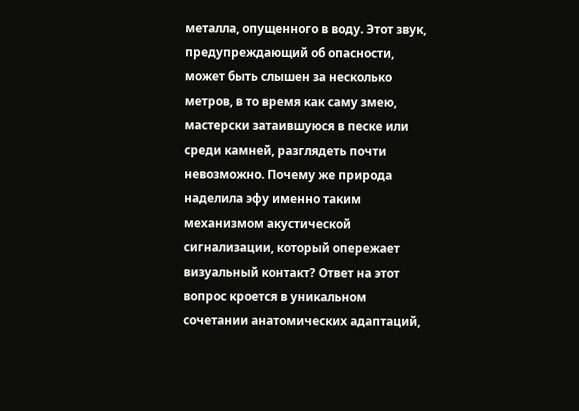металла, опущенного в воду. Этот звук, предупреждающий об опасности, может быть слышен за несколько метров, в то время как саму змею, мастерски затаившуюся в песке или среди камней, разглядеть почти невозможно. Почему же природа наделила эфу именно таким механизмом акустической сигнализации, который опережает визуальный контакт? Ответ на этот вопрос кроется в уникальном сочетании анатомических адаптаций,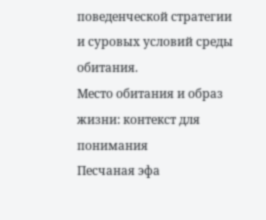поведенческой стратегии и суровых условий среды обитания.
Место обитания и образ жизни: контекст для понимания
Песчаная эфа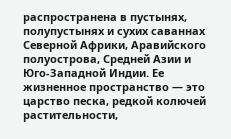распространена в пустынях, полупустынях и сухих саваннах Северной Африки, Аравийского полуострова, Средней Азии и Юго-Западной Индии. Ее жизненное пространство — это царство песка, редкой колючей растительности,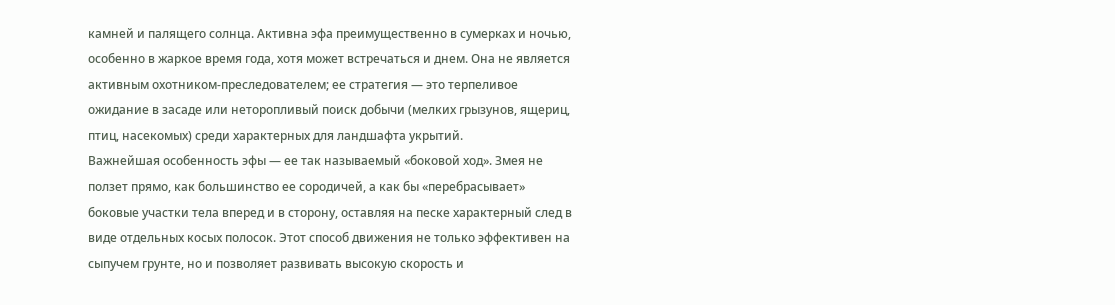камней и палящего солнца. Активна эфа преимущественно в сумерках и ночью, особенно в жаркое время года, хотя может встречаться и днем. Она не является активным охотником-преследователем; ее стратегия — это терпеливое ожидание в засаде или неторопливый поиск добычи (мелких грызунов, ящериц, птиц, насекомых) среди характерных для ландшафта укрытий.
Важнейшая особенность эфы — ее так называемый «боковой ход». Змея не ползет прямо, как большинство ее сородичей, а как бы «перебрасывает» боковые участки тела вперед и в сторону, оставляя на песке характерный след в виде отдельных косых полосок. Этот способ движения не только эффективен на сыпучем грунте, но и позволяет развивать высокую скорость и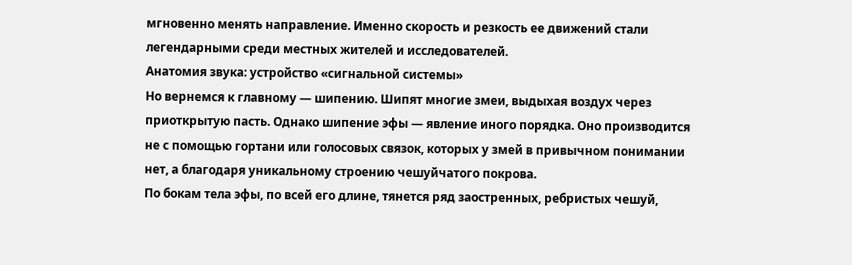мгновенно менять направление. Именно скорость и резкость ее движений стали легендарными среди местных жителей и исследователей.
Анатомия звука: устройство «сигнальной системы»
Но вернемся к главному — шипению. Шипят многие змеи, выдыхая воздух через приоткрытую пасть. Однако шипение эфы — явление иного порядка. Оно производится не с помощью гортани или голосовых связок, которых у змей в привычном понимании нет, а благодаря уникальному строению чешуйчатого покрова.
По бокам тела эфы, по всей его длине, тянется ряд заостренных, ребристых чешуй,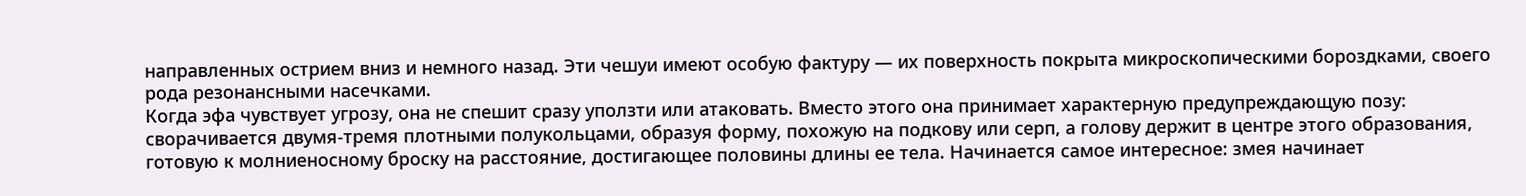направленных острием вниз и немного назад. Эти чешуи имеют особую фактуру — их поверхность покрыта микроскопическими бороздками, своего рода резонансными насечками.
Когда эфа чувствует угрозу, она не спешит сразу уползти или атаковать. Вместо этого она принимает характерную предупреждающую позу: сворачивается двумя-тремя плотными полукольцами, образуя форму, похожую на подкову или серп, а голову держит в центре этого образования, готовую к молниеносному броску на расстояние, достигающее половины длины ее тела. Начинается самое интересное: змея начинает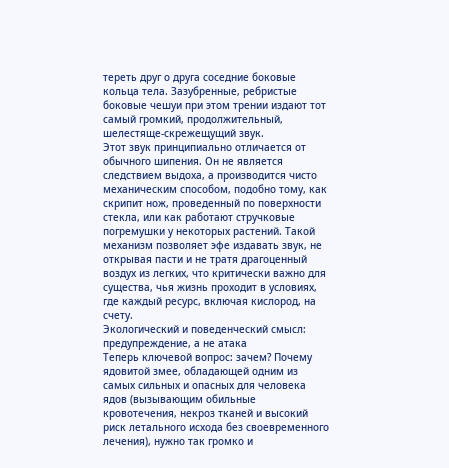тереть друг о друга соседние боковые кольца тела. Зазубренные, ребристые боковые чешуи при этом трении издают тот самый громкий, продолжительный, шелестяще-скрежещущий звук.
Этот звук принципиально отличается от обычного шипения. Он не является следствием выдоха, а производится чисто механическим способом, подобно тому, как скрипит нож, проведенный по поверхности стекла, или как работают стручковые погремушки у некоторых растений. Такой механизм позволяет эфе издавать звук, не открывая пасти и не тратя драгоценный воздух из легких, что критически важно для существа, чья жизнь проходит в условиях, где каждый ресурс, включая кислород, на счету.
Экологический и поведенческий смысл: предупреждение, а не атака
Теперь ключевой вопрос: зачем? Почему ядовитой змее, обладающей одним из самых сильных и опасных для человека ядов (вызывающим обильные кровотечения, некроз тканей и высокий риск летального исхода без своевременного лечения), нужно так громко и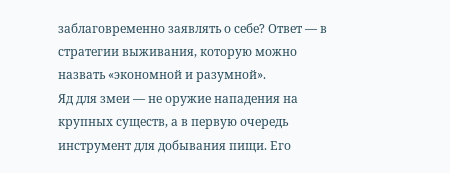заблаговременно заявлять о себе? Ответ — в стратегии выживания, которую можно назвать «экономной и разумной».
Яд для змеи — не оружие нападения на крупных существ, а в первую очередь инструмент для добывания пищи. Его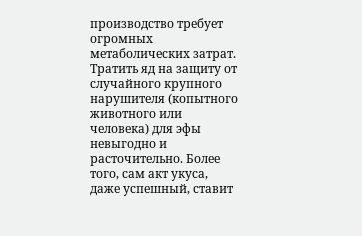производство требует огромных метаболических затрат. Тратить яд на защиту от случайного крупного нарушителя (копытного животного или человека) для эфы невыгодно и расточительно. Более того, сам акт укуса, даже успешный, ставит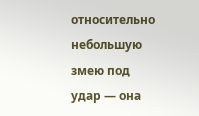относительно небольшую змею под удар — она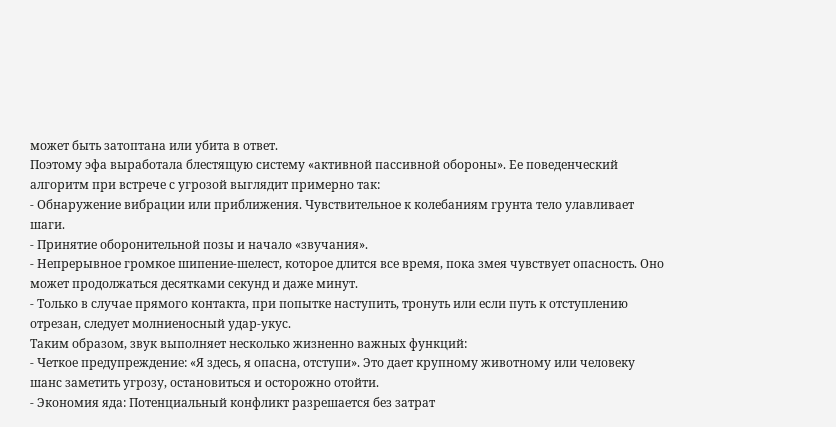может быть затоптана или убита в ответ.
Поэтому эфа выработала блестящую систему «активной пассивной обороны». Ее поведенческий алгоритм при встрече с угрозой выглядит примерно так:
- Обнаружение вибрации или приближения. Чувствительное к колебаниям грунта тело улавливает шаги.
- Принятие оборонительной позы и начало «звучания».
- Непрерывное громкое шипение-шелест, которое длится все время, пока змея чувствует опасность. Оно может продолжаться десятками секунд и даже минут.
- Только в случае прямого контакта, при попытке наступить, тронуть или если путь к отступлению отрезан, следует молниеносный удар-укус.
Таким образом, звук выполняет несколько жизненно важных функций:
- Четкое предупреждение: «Я здесь, я опасна, отступи». Это дает крупному животному или человеку шанс заметить угрозу, остановиться и осторожно отойти.
- Экономия яда: Потенциальный конфликт разрешается без затрат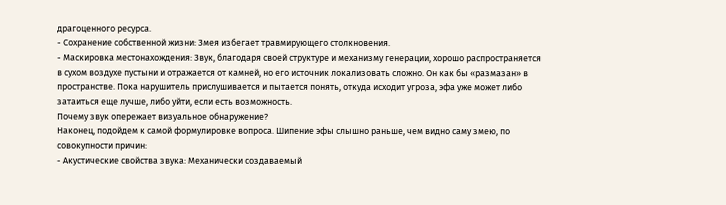драгоценного ресурса.
- Сохранение собственной жизни: Змея избегает травмирующего столкновения.
- Маскировка местонахождения: Звук, благодаря своей структуре и механизму генерации, хорошо распространяется в сухом воздухе пустыни и отражается от камней, но его источник локализовать сложно. Он как бы «размазан» в пространстве. Пока нарушитель прислушивается и пытается понять, откуда исходит угроза, эфа уже может либо затаиться еще лучше, либо уйти, если есть возможность.
Почему звук опережает визуальное обнаружение?
Наконец, подойдем к самой формулировке вопроса. Шипение эфы слышно раньше, чем видно саму змею, по совокупности причин:
- Акустические свойства звука: Механически создаваемый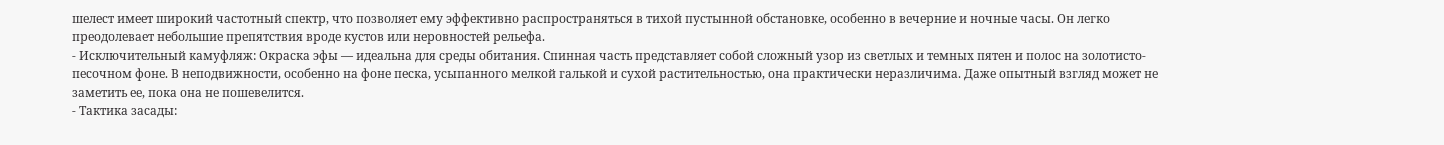шелест имеет широкий частотный спектр, что позволяет ему эффективно распространяться в тихой пустынной обстановке, особенно в вечерние и ночные часы. Он легко преодолевает небольшие препятствия вроде кустов или неровностей рельефа.
- Исключительный камуфляж: Окраска эфы — идеальна для среды обитания. Спинная часть представляет собой сложный узор из светлых и темных пятен и полос на золотисто-песочном фоне. В неподвижности, особенно на фоне песка, усыпанного мелкой галькой и сухой растительностью, она практически неразличима. Даже опытный взгляд может не заметить ее, пока она не пошевелится.
- Тактика засады: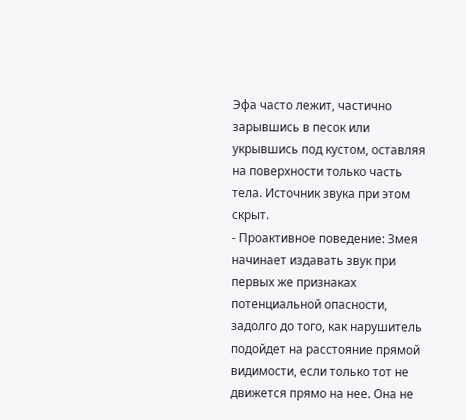Эфа часто лежит, частично зарывшись в песок или укрывшись под кустом, оставляя на поверхности только часть тела. Источник звука при этом скрыт.
- Проактивное поведение: Змея начинает издавать звук при первых же признаках потенциальной опасности, задолго до того, как нарушитель подойдет на расстояние прямой видимости, если только тот не движется прямо на нее. Она не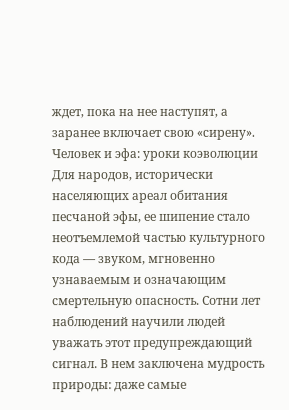ждет, пока на нее наступят, а заранее включает свою «сирену».
Человек и эфа: уроки коэволюции
Для народов, исторически населяющих ареал обитания песчаной эфы, ее шипение стало неотъемлемой частью культурного кода — звуком, мгновенно узнаваемым и означающим смертельную опасность. Сотни лет наблюдений научили людей уважать этот предупреждающий сигнал. В нем заключена мудрость природы: даже самые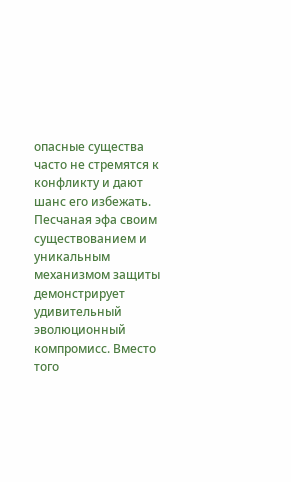опасные существа часто не стремятся к конфликту и дают шанс его избежать.
Песчаная эфа своим существованием и уникальным механизмом защиты демонстрирует удивительный эволюционный компромисс. Вместо того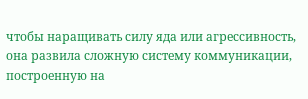чтобы наращивать силу яда или агрессивность, она развила сложную систему коммуникации, построенную на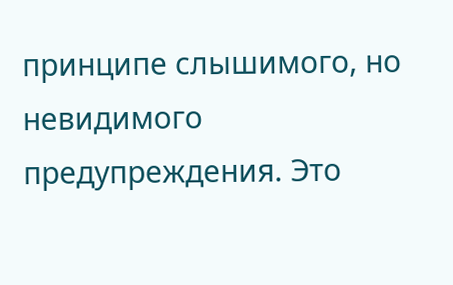принципе слышимого, но невидимого предупреждения. Это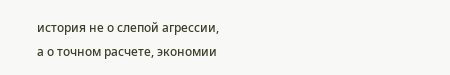история не о слепой агрессии, а о точном расчете, экономии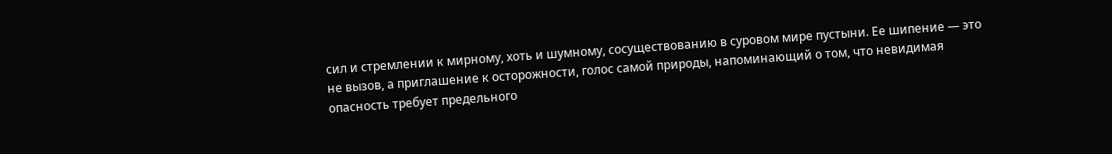сил и стремлении к мирному, хоть и шумному, сосуществованию в суровом мире пустыни. Ее шипение — это не вызов, а приглашение к осторожности, голос самой природы, напоминающий о том, что невидимая опасность требует предельного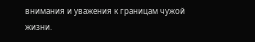внимания и уважения к границам чужой жизни.